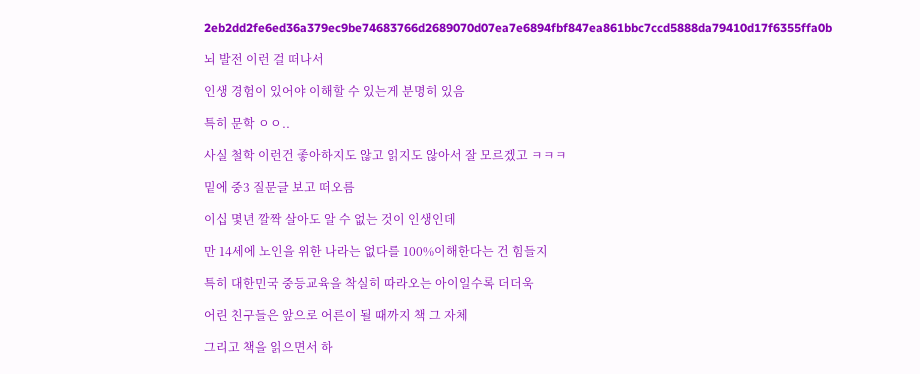2eb2dd2fe6ed36a379ec9be74683766d2689070d07ea7e6894fbf847ea861bbc7ccd5888da79410d17f6355ffa0b

뇌 발전 이런 걸 떠나서

인생 경험이 있어야 이해할 수 있는게 분명히 있음

특히 문학 ㅇㅇ..

사실 철학 이런건 좋아하지도 않고 읽지도 않아서 잘 모르겠고 ㅋㅋㅋ

밑에 중3 질문글 보고 떠오름

이십 몇년 깔짝 살아도 알 수 없는 것이 인생인데

만 14세에 노인을 위한 나라는 없다를 100%이해한다는 건 힘들지

특히 대한민국 중등교육을 착실히 따라오는 아이일수록 더더욱

어린 친구들은 앞으로 어른이 될 때까지 책 그 자체

그리고 책을 읽으면서 하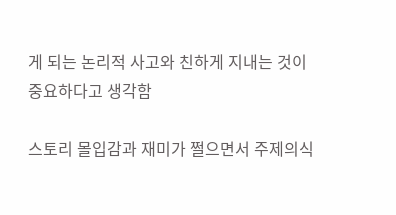게 되는 논리적 사고와 친하게 지내는 것이 중요하다고 생각함

스토리 몰입감과 재미가 쩔으면서 주제의식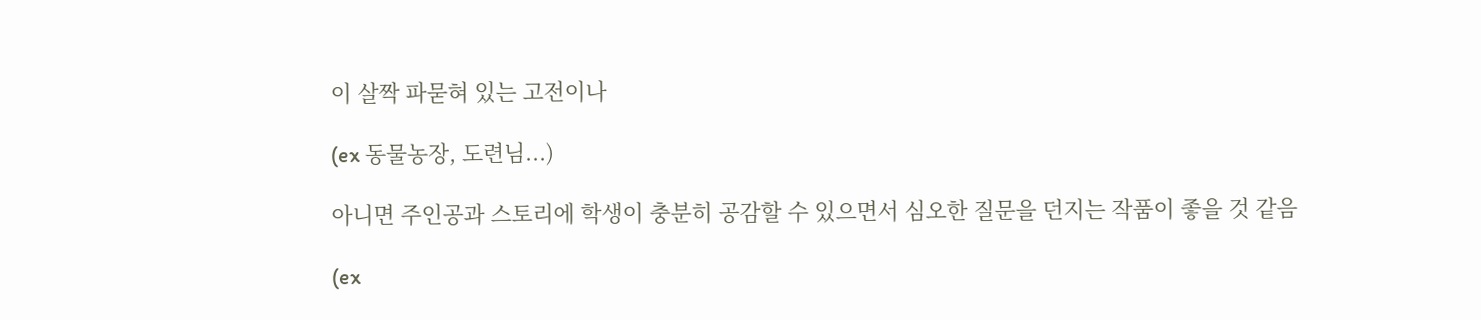이 살짝 파묻혀 있는 고전이나

(ex 동물농장, 도련님...)

아니면 주인공과 스토리에 학생이 충분히 공감할 수 있으면서 심오한 질문을 던지는 작품이 좋을 것 같음

(ex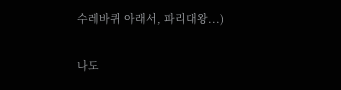수레바퀴 아래서, 파리대왕...)

나도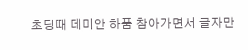초딩때 데미안 하품 참아가면서 글자만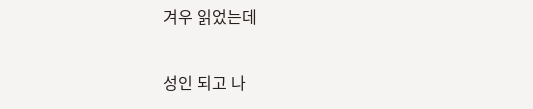겨우 읽었는데

성인 되고 나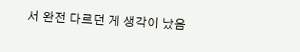서 완전 다르던 게 생각이 났음